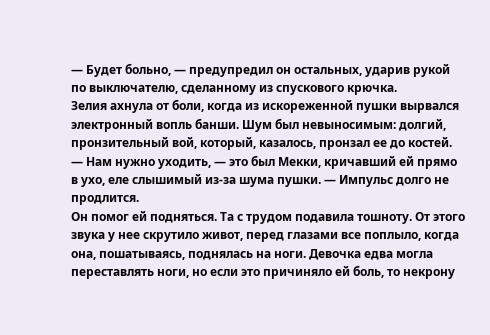— Будет больно, — предупредил он остальных, ударив рукой по выключателю, сделанному из спускового крючка.
Зелия ахнула от боли, когда из искореженной пушки вырвался электронный вопль банши. Шум был невыносимым: долгий, пронзительный вой, который, казалось, пронзал ее до костей.
— Нам нужно уходить, — это был Мекки, кричавший ей прямо в ухо, еле слышимый из-за шума пушки. — Импульс долго не продлится.
Он помог ей подняться. Та с трудом подавила тошноту. От этого звука у нее скрутило живот, перед глазами все поплыло, когда она, пошатываясь, поднялась на ноги. Девочка едва могла переставлять ноги, но если это причиняло ей боль, то некрону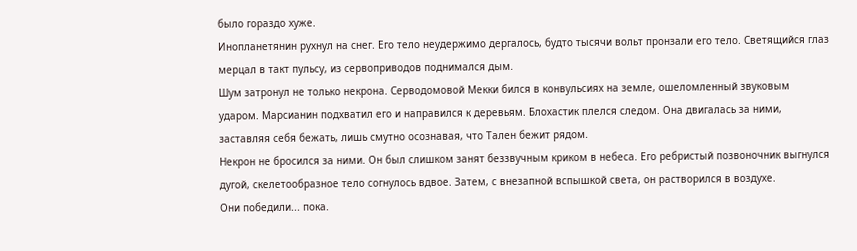было гораздо хуже.
Инопланетянин рухнул на снег. Его тело неудержимо дергалось, будто тысячи вольт пронзали его тело. Светящийся глаз мерцал в такт пульсу, из сервоприводов поднимался дым.
Шум затронул не только некрона. Серводомовой Мекки бился в конвульсиях на земле, ошеломленный звуковым ударом. Марсианин подхватил его и направился к деревьям. Блохастик плелся следом. Она двигалась за ними, заставляя себя бежать, лишь смутно осознавая, что Тален бежит рядом.
Некрон не бросился за ними. Он был слишком занят беззвучным криком в небеса. Его ребристый позвоночник выгнулся дугой, скелетообразное тело согнулось вдвое. Затем, с внезапной вспышкой света, он растворился в воздухе.
Они победили... пока.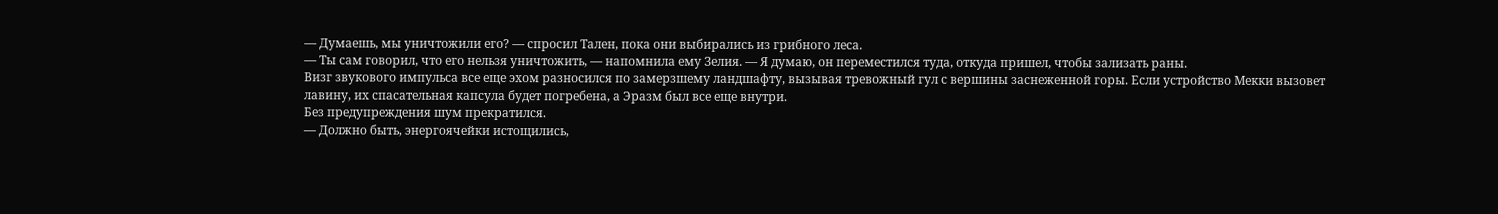— Думаешь, мы уничтожили его? — спросил Тален, пока они выбирались из грибного леса.
— Ты сам говорил, что его нельзя уничтожить, — напомнила ему Зелия. — Я думаю, он переместился туда, откуда пришел, чтобы зализать раны.
Визг звукового импульса все еще эхом разносился по замерзшему ландшафту, вызывая тревожный гул с вершины заснеженной горы. Если устройство Мекки вызовет лавину, их спасательная капсула будет погребена, а Эразм был все еще внутри.
Без предупреждения шум прекратился.
— Должно быть, энергоячейки истощились,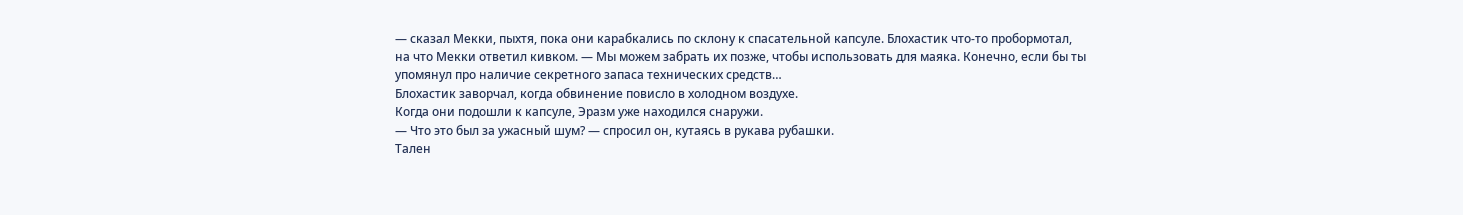— сказал Мекки, пыхтя, пока они карабкались по склону к спасательной капсуле. Блохастик что-то пробормотал, на что Мекки ответил кивком. — Мы можем забрать их позже, чтобы использовать для маяка. Конечно, если бы ты упомянул про наличие секретного запаса технических средств…
Блохастик заворчал, когда обвинение повисло в холодном воздухе.
Когда они подошли к капсуле, Эразм уже находился снаружи.
— Что это был за ужасный шум? — спросил он, кутаясь в рукава рубашки.
Тален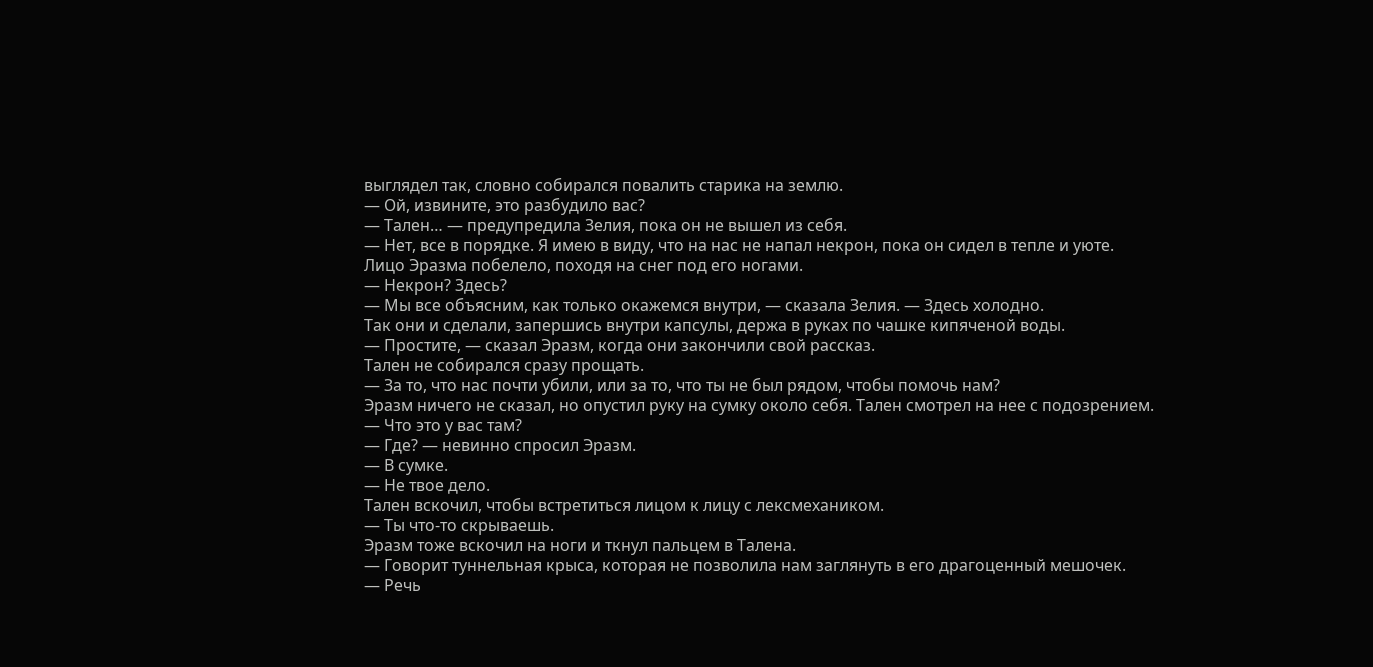выглядел так, словно собирался повалить старика на землю.
— Ой, извините, это разбудило вас?
— Тален… — предупредила Зелия, пока он не вышел из себя.
— Нет, все в порядке. Я имею в виду, что на нас не напал некрон, пока он сидел в тепле и уюте.
Лицо Эразма побелело, походя на снег под его ногами.
— Некрон? Здесь?
— Мы все объясним, как только окажемся внутри, — сказала Зелия. — Здесь холодно.
Так они и сделали, запершись внутри капсулы, держа в руках по чашке кипяченой воды.
— Простите, — сказал Эразм, когда они закончили свой рассказ.
Тален не собирался сразу прощать.
— За то, что нас почти убили, или за то, что ты не был рядом, чтобы помочь нам?
Эразм ничего не сказал, но опустил руку на сумку около себя. Тален смотрел на нее с подозрением.
— Что это у вас там?
— Где? — невинно спросил Эразм.
— В сумке.
— Не твое дело.
Тален вскочил, чтобы встретиться лицом к лицу с лексмехаником.
— Ты что-то скрываешь.
Эразм тоже вскочил на ноги и ткнул пальцем в Талена.
— Говорит туннельная крыса, которая не позволила нам заглянуть в его драгоценный мешочек.
— Речь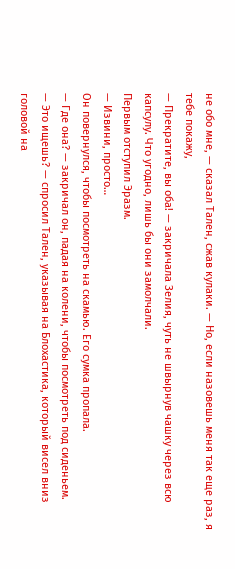не обо мне, — сказал Тален, сжав кулаки. — Но, если назовешь меня так еще раз, я тебе покажу,
— Прекратите, вы оба! — закричала Зелия, чуть не швырнув чашку через всю капсулу. Что угодно, лишь бы они замолчали.
Первым отступил Эразм.
— Извини, просто…
Он повернулся, чтобы посмотреть на скамью. Его сумка пропала.
— Где она? — закричал он, падая на колени, чтобы посмотреть под сиденьем.
— Это ищешь? — спросил Тален, указывая на Блохастика, который висел вниз головой на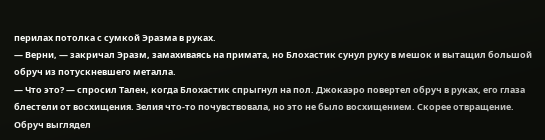перилах потолка с сумкой Эразма в руках.
— Верни, — закричал Эразм, замахиваясь на примата, но Блохастик сунул руку в мешок и вытащил большой обруч из потускневшего металла.
— Что это? — спросил Тален, когда Блохастик спрыгнул на пол. Джокаэро повертел обруч в руках, его глаза блестели от восхищения. Зелия что-то почувствовала, но это не было восхищением. Скорее отвращение.
Обруч выглядел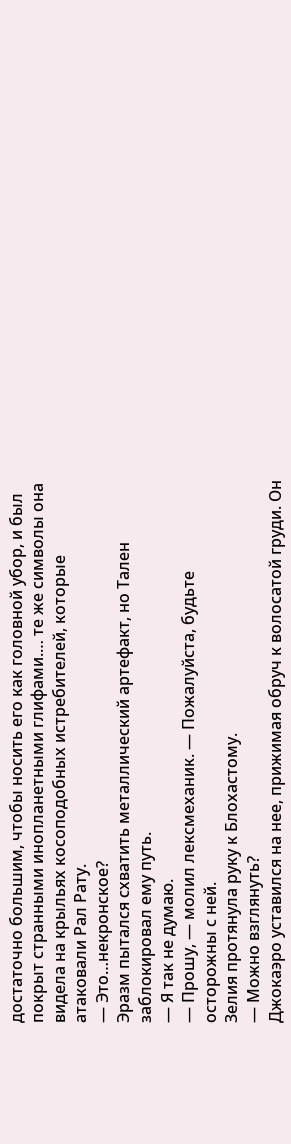достаточно большим, чтобы носить его как головной убор, и был покрыт странными инопланетными глифами.… те же символы она видела на крыльях косоподобных истребителей, которые атаковали Рал Рату.
— Это…некронское?
Эразм пытался схватить металлический артефакт, но Тален заблокировал ему путь.
— Я так не думаю.
— Прошу, — молил лексмеханик. — Пожалуйста, будьте осторожны с ней.
Зелия протянула руку к Блохастому.
— Можно взглянуть?
Джокаэро уставился на нее, прижимая обруч к волосатой груди. Он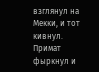взглянул на Мекки, и тот кивнул. Примат фыркнул и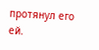протянул его ей.